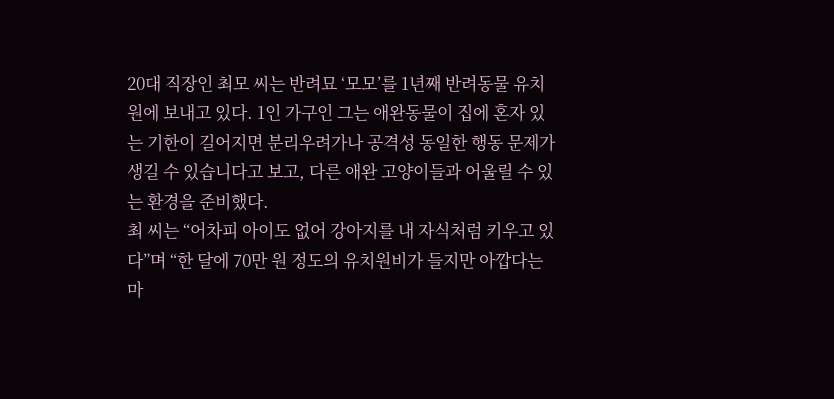20대 직장인 최모 씨는 반려묘 ‘모모’를 1년째 반려동물 유치원에 보내고 있다. 1인 가구인 그는 애완동물이 집에 혼자 있는 기한이 길어지면 분리우려가나 공격성 동일한 행동 문제가 생길 수 있습니다고 보고, 다른 애완 고양이들과 어울릴 수 있는 환경을 준비했다.
최 씨는 “어차피 아이도 없어 강아지를 내 자식처럼 키우고 있다”며 “한 달에 70만 원 정도의 유치원비가 들지만 아깝다는 마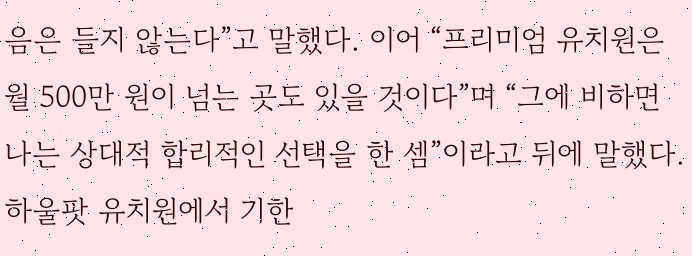음은 들지 않는다”고 말했다. 이어 “프리미엄 유치원은 월 500만 원이 넘는 곳도 있을 것이다”며 “그에 비하면 나는 상대적 합리적인 선택을 한 셈”이라고 뒤에 말했다.
하울팟 유치원에서 기한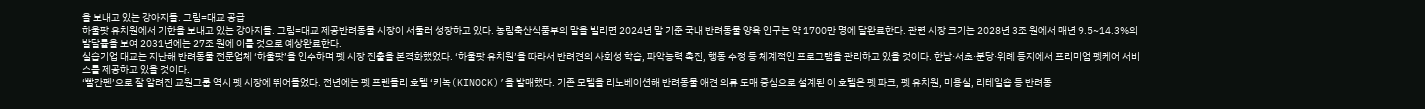을 보내고 있는 강아지들. 그림=대교 공급
하울팟 유치원에서 기한을 보내고 있는 강아지들. 그림=대교 제공반려동물 시장이 서둘러 성장하고 있다. 농림축산식품부의 말을 빌리면 2024년 말 기준 국내 반려동물 양육 인구는 약 1700만 명에 달완료한다. 관련 시장 크기는 2028년 3조 원에서 매년 9.5~14.3%의 발달률을 보여 2031년에는 27조 원에 이를 것으로 예상완료한다.
실습기업 대교는 지난해 반려동물 전문업체 ‘하울팟’을 인수하며 펫 시장 진출을 본격화했었다. ‘하울팟 유치원’을 따라서 반려견의 사회성 학습, 파악능력 촉진, 행동 수정 등 체계적인 프로그램을 관리하고 있을 것이다. 한남·서초·분당·위례 등지에서 프리미엄 펫케어 서비스를 제공하고 있을 것이다.
‘빨간펜’으로 잘 알려진 교원그룹 역시 펫 시장에 뛰어들었다. 전년에는 펫 프렌들리 호텔 ‘키녹(KINOCK)’을 발매했다. 기존 모텔을 리노베이션해 반려동물 애견 의류 도매 중심으로 설계된 이 호텔은 펫 파크, 펫 유치원, 미용실, 리테일숍 등 반려동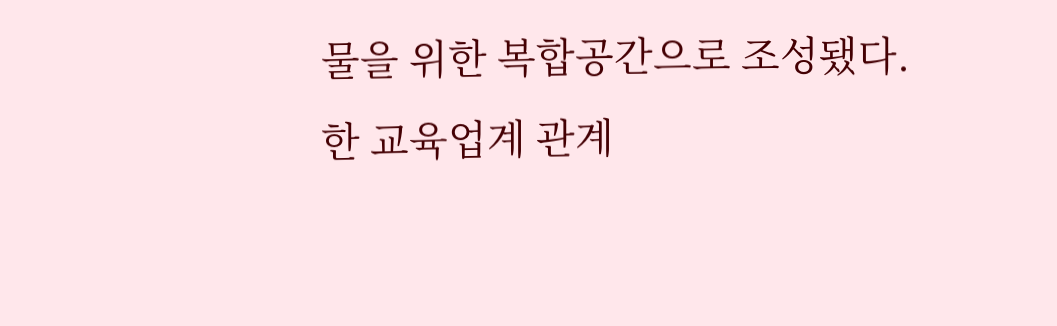물을 위한 복합공간으로 조성됐다.
한 교육업계 관계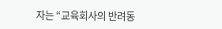자는 “교육회사의 반려동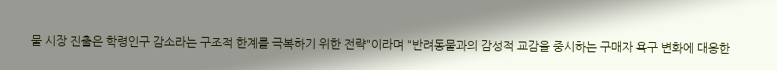물 시장 진출은 학령인구 감소라는 구조적 한계를 극복하기 위한 전략"이라며 "반려동물과의 감성적 교감을 중시하는 구매자 욕구 변화에 대응한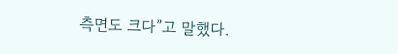측면도 크다”고 말했다.